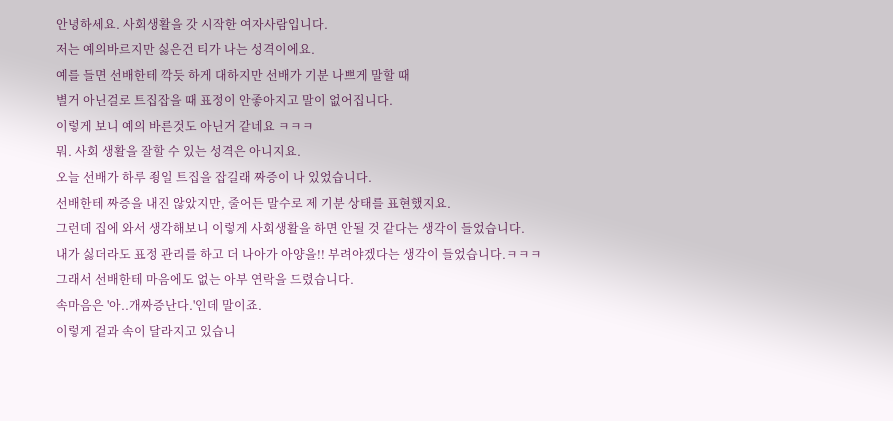안녕하세요. 사회생활을 갓 시작한 여자사람입니다.
저는 예의바르지만 싫은건 티가 나는 성격이에요.
예를 들면 선배한테 깍듯 하게 대하지만 선배가 기분 나쁘게 말할 때
별거 아닌걸로 트집잡을 때 표정이 안좋아지고 말이 없어집니다.
이렇게 보니 예의 바른것도 아닌거 같네요 ㅋㅋㅋ
뭐. 사회 생활을 잘할 수 있는 성격은 아니지요.
오늘 선배가 하루 죙일 트집을 잡길래 짜증이 나 있었습니다.
선배한테 짜증을 내진 않았지만, 줄어든 말수로 제 기분 상태를 표현했지요.
그런데 집에 와서 생각해보니 이렇게 사회생활을 하면 안될 것 같다는 생각이 들었습니다.
내가 싫더라도 표정 관리를 하고 더 나아가 아양을!! 부려야겠다는 생각이 들었습니다.ㅋㅋㅋ
그래서 선배한테 마음에도 없는 아부 연락을 드렸습니다.
속마음은 '아..개짜증난다.'인데 말이죠.
이렇게 겉과 속이 달라지고 있습니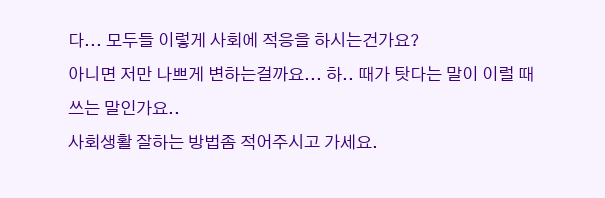다... 모두들 이렇게 사회에 적응을 하시는건가요?
아니면 저만 나쁘게 변하는걸까요... 하.. 때가 탓다는 말이 이럴 때 쓰는 말인가요..
사회생활 잘하는 방법좀 적어주시고 가세요.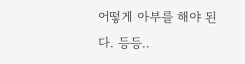어떻게 아부를 해야 된다. 등등..